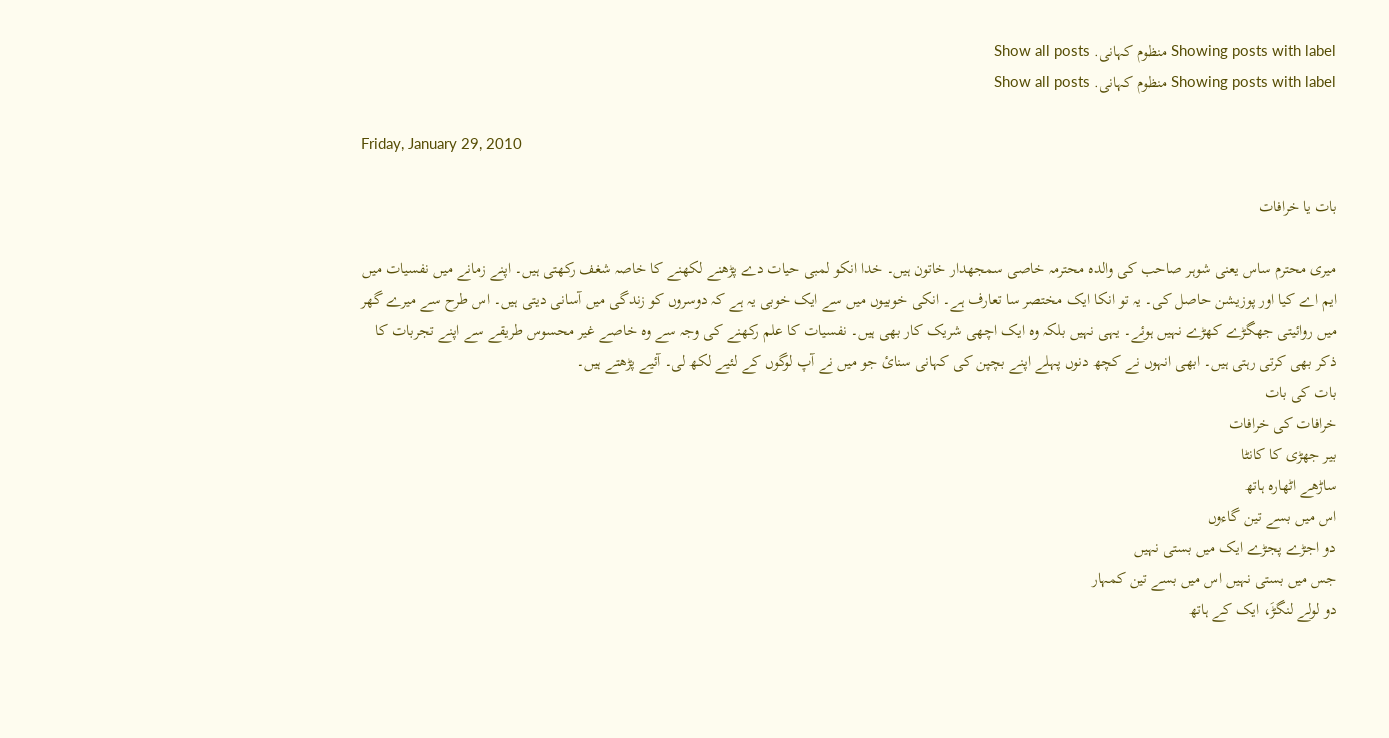Showing posts with label منظوم کہانی. Show all posts
Showing posts with label منظوم کہانی. Show all posts

Friday, January 29, 2010

بات یا خرافات

میری محترم ساس یعنی شوہر صاحب کی والدہ محترمہ خاصی سمجھدار خاتون ہیں۔ خدا انکو لمبی حیات دے پڑھنے لکھنے کا خاصہ شغف رکھتی ہیں۔ اپنے زمانے میں نفسیات میں ایم اے کیا اور پوزیشن حاصل کی۔ یہ تو انکا ایک مختصر سا تعارف ہے۔ انکی خوبیوں میں سے ایک خوبی یہ ہے کہ دوسروں کو زندگی میں آسانی دیتی ہیں۔ اس طرح سے میرے گھر میں روائیتی جھگڑے کھڑے نہیں ہوئے۔ یہی نہیں بلکہ وہ ایک اچھی شریک کار بھی ہیں۔ نفسیات کا علم رکھنے کی وجہ سے وہ خاصے غیر محسوس طریقے سے اپنے تجربات کا ذکر بھی کرتی رہتی ہیں۔ ابھی انہوں نے کچھ دنوں پہلے اپنے بچپن کی کہانی سنائ جو میں نے آپ لوگوں کے لئیے لکھ لی۔ آئیے پڑھتے ہیں۔
بات کی بات
خرافات کی خرافات
بیر جھڑی کا کانٹا
ساڑھے اٹھارہ ہاتھ
اس میں بسے تین گاءوں
دو اجڑے پجڑے ایک میں بستی نہیں
جس میں بستی نہیں اس میں بسے تین کمہار
دو لولے لنگڑَ، ایک کے ہاتھ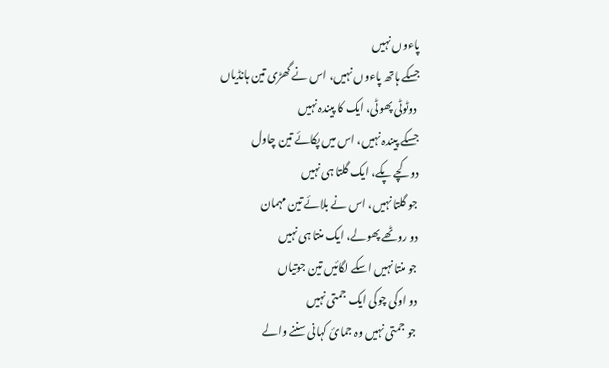پاءوں نہیں
جسکے ہاتھ پاءوں نہیں، اس نے گھڑی تین ہانڈیاں
 دوٹوٹی پھوٹی، ایک کا پیندہ نہیں
جسکے پیندہ نہیں، اس میں پکائے تین چاول
دو کچے پکے، ایک گلتا ہی نہیں
جو گلتا نہیں، اس نے بلائے تین مہمان
دو روٹھے پھولے، ایک منتا ہی نہیں
جو منتا نہیں اسکے لگائیں تین جوتیاں
دو اوکی چوکی ایک جمتی نہیں
جو جمتی نہیں وہ جمائ کہانی سننے والے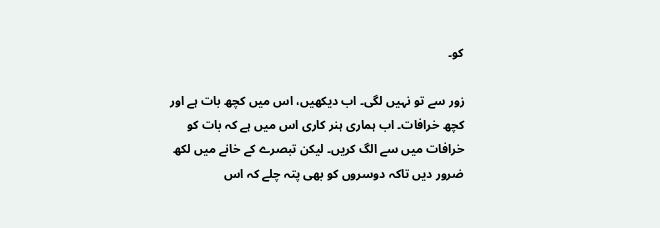کو۔

زور سے تو نہیں لگی۔ اب دیکھیں، اس میں کچھ بات ہے اور کچھ خرافات۔ اب ہماری ہنر کاری اس میں ہے کہ بات کو خرافات میں سے الگ کریں۔ لیکن تبصرے کے خانے میں لکھ ضرور دیں تاکہ دوسروں کو بھی پتہ چلے کہ اس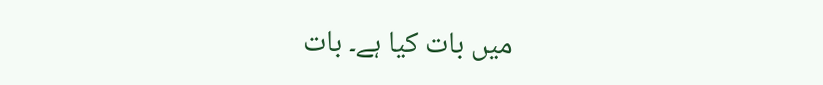میں بات کیا ہے۔ بات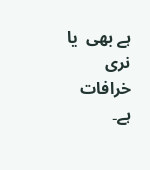ہے بھی  یا نری خرافات ہے۔